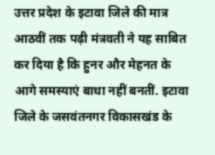उत्तर प्रदेश के इटावा जिले की मात्र आठवीं तक पढ़ी मंत्रवती ने यह साबित कर दिया है कि हुनर और मेहनत के आगे समस्याएं बाधा नहीं बनतीं. इटावा जिले के जसवंतनगर विकासखंड के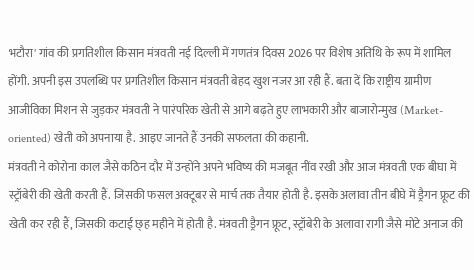भटौरा' गांव की प्रगतिशील किसान मंत्रवती नई दिल्ली में गणतंत्र दिवस 2026 पर विशेष अतिथि के रूप में शामिल होंगी. अपनी इस उपलब्धि पर प्रगतिशील किसान मंत्रवती बेहद खुश नजर आ रही हैं. बता दें कि राष्ट्रीय ग्रामीण आजीविका मिशन से जुड़कर मंत्रवती ने पारंपरिक खेती से आगे बढ़ते हुए लाभकारी और बाजारोन्मुख (Market-oriented) खेती को अपनाया है. आइए जानते हैं उनकी सफलता की कहानी.
मंत्रवती ने कोरोना काल जैसे कठिन दौर में उन्होंने अपने भविष्य की मजबूत नींव रखी और आज मंत्रवती एक बीघा में स्ट्रॉबेरी की खेती करती हैं. जिसकी फसल अक्टूबर से मार्च तक तैयार होती है. इसके अलावा तीन बीघे में ड्रैगन फ्रूट की खेती कर रही हैं, जिसकी कटाई छ्ह महीने में होती है. मंत्रवती ड्रैगन फ्रूट, स्ट्रॉबेरी के अलावा रागी जैसे मोटे अनाज की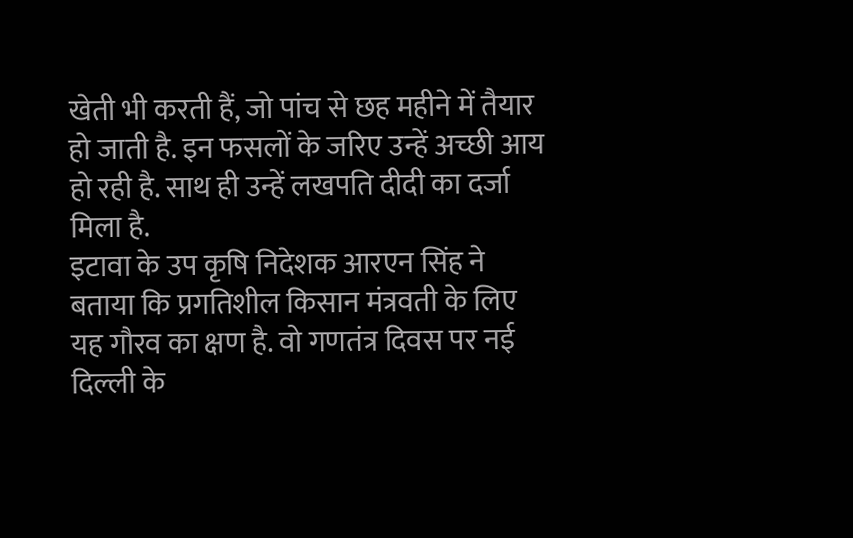खेती भी करती हैं, जो पांच से छह महीने में तैयार हो जाती है. इन फसलों के जरिए उन्हें अच्छी आय हो रही है. साथ ही उन्हें लखपति दीदी का दर्जा मिला है.
इटावा के उप कृषि निदेशक आरएन सिंह ने बताया कि प्रगतिशील किसान मंत्रवती के लिए यह गौरव का क्षण है. वो गणतंत्र दिवस पर नई दिल्ली के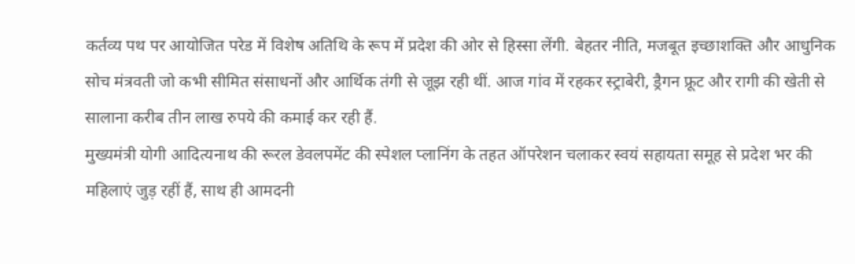कर्तव्य पथ पर आयोजित परेड में विशेष अतिथि के रूप में प्रदेश की ओर से हिस्सा लेंगी. बेहतर नीति, मजबूत इच्छाशक्ति और आधुनिक सोच मंत्रवती जो कभी सीमित संसाधनों और आर्थिक तंगी से जूझ रही थीं. आज गांव में रहकर स्ट्राबेरी, ड्रैगन फ्रूट और रागी की खेती से सालाना करीब तीन लाख रुपये की कमाई कर रही हैं.
मुख्यमंत्री योगी आदित्यनाथ की रूरल डेवलपमेंट की स्पेशल प्लानिंग के तहत ऑपरेशन चलाकर स्वयं सहायता समूह से प्रदेश भर की महिलाएं जुड़ रहीं हैं, साथ ही आमदनी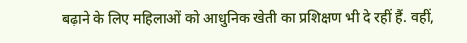बढ़ाने के लिए महिलाओं को आधुनिक खेती का प्रशिक्षण भी दे रहीं हैं. वहीं,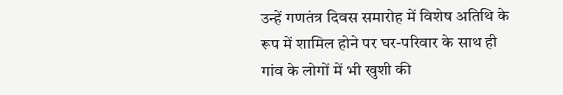उन्हें गणतंत्र दिवस समारोह में विशेष अतिथि के रूप में शामिल होने पर घर-परिवार के साथ ही गांव के लोगों में भी खुशी की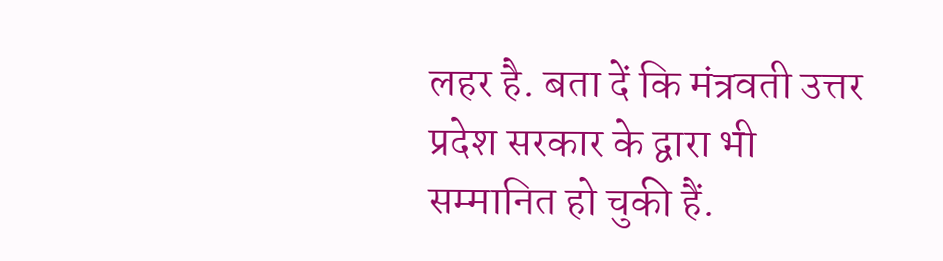लहर है. बता दें कि मंत्रवती उत्तर प्रदेश सरकार के द्वारा भी सम्मानित हो चुकी हैं.